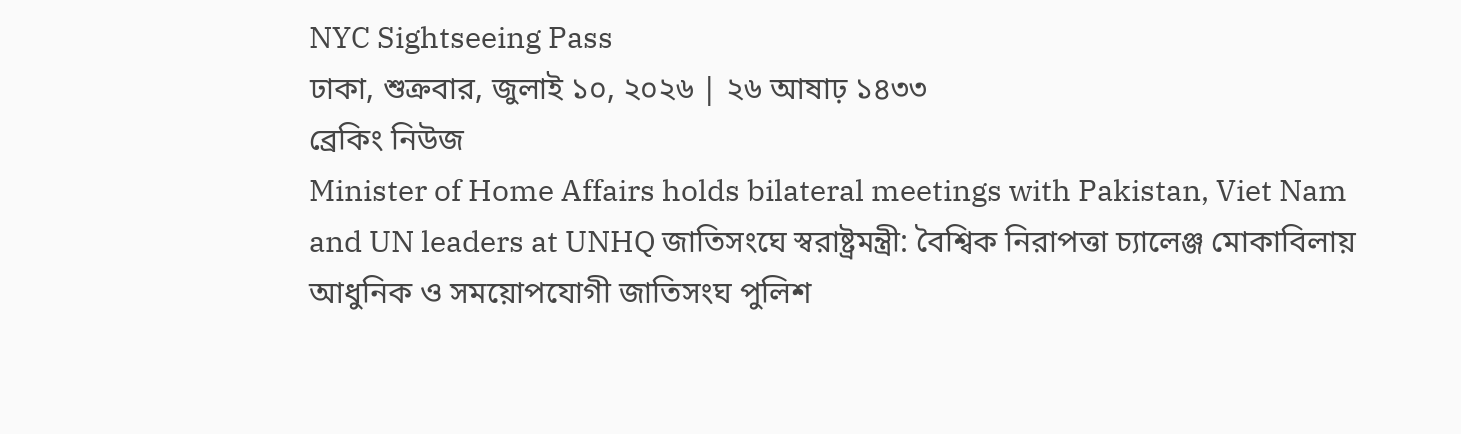NYC Sightseeing Pass
ঢাকা, শুক্রবার, জুলাই ১০, ২০২৬ | ২৬ আষাঢ় ১৪৩৩
ব্রেকিং নিউজ
Minister of Home Affairs holds bilateral meetings with Pakistan, Viet Nam and UN leaders at UNHQ জাতিসংঘে স্বরাষ্ট্রমন্ত্রী: বৈশ্বিক নিরাপত্তা চ্যালেঞ্জ মোকাবিলায় আধুনিক ও সময়োপযোগী জাতিসংঘ পুলিশ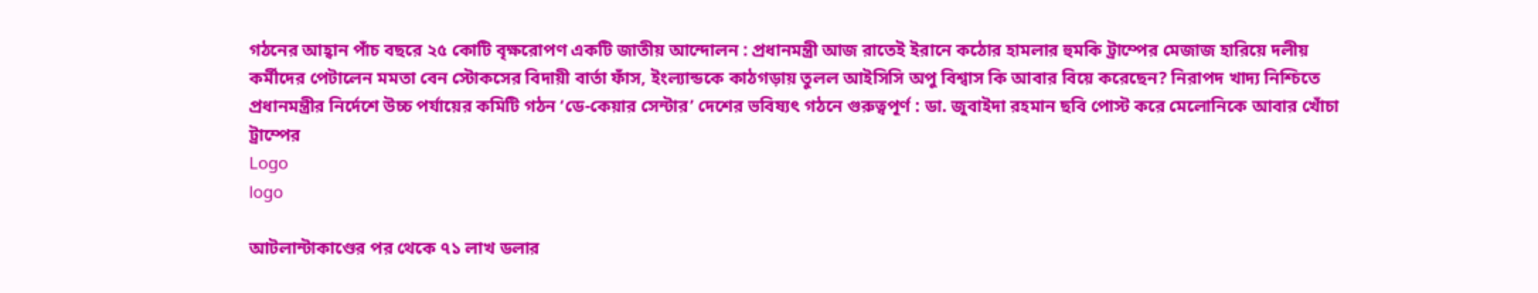গঠনের আহ্বান পাঁচ বছরে ২৫ কোটি বৃক্ষরোপণ একটি জাতীয় আন্দোলন : প্রধানমন্ত্রী আজ রাতেই ইরানে কঠোর হামলার হুমকি ট্রাম্পের মেজাজ হারিয়ে দলীয় কর্মীদের পেটালেন মমতা বেন স্টোকসের বিদায়ী বার্তা ফাঁস, ইংল্যান্ডকে কাঠগড়ায় তুলল আইসিসি অপু বিশ্বাস কি আবার বিয়ে করেছেন? নিরাপদ খাদ্য নিশ্চিতে প্রধানমন্ত্রীর নির্দেশে উচ্চ পর্যায়ের কমিটি গঠন ‘ডে-কেয়ার সেন্টার’ দেশের ভবিষ্যৎ গঠনে গুরুত্বপূর্ণ : ডা. জুবাইদা রহমান ছবি পোস্ট করে মেলোনিকে আবার খোঁচা ট্রাম্পের
Logo
logo

আটলান্টাকাণ্ডের পর থেকে ৭১ লাখ ডলার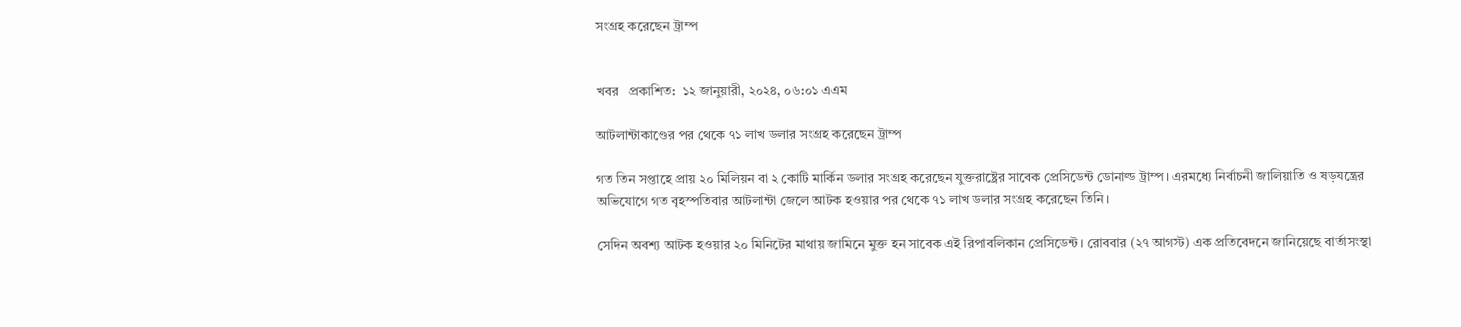সংগ্রহ করেছেন ট্রাম্প


খবর   প্রকাশিত:  ১২ জানুয়ারী, ২০২৪, ০৬:০১ এএম

আটলান্টাকাণ্ডের পর থেকে ৭১ লাখ ডলার সংগ্রহ করেছেন ট্রাম্প

গত তিন সপ্তাহে প্রায় ২০ মিলিয়ন বা ২ কোটি মার্কিন ডলার সংগ্রহ করেছেন যুক্তরাষ্ট্রের সাবেক প্রেসিডেন্ট ডোনাল্ড ট্রাম্প। এরমধ্যে নির্বাচনী জালিয়াতি ও ষড়যন্ত্রের অভিযোগে গত বৃহস্পতিবার আটলান্টা জেলে আটক হওয়ার পর থেকে ৭১ লাখ ডলার সংগ্রহ করেছেন তিনি।

সেদিন অবশ্য আটক হওয়ার ২০ মিনিটের মাথায় জামিনে মুক্ত হন সাবেক এই রিপাবলিকান প্রেসিডেন্ট। রোববার (২৭ আগস্ট) এক প্রতিবেদনে জানিয়েছে বার্তাসংস্থা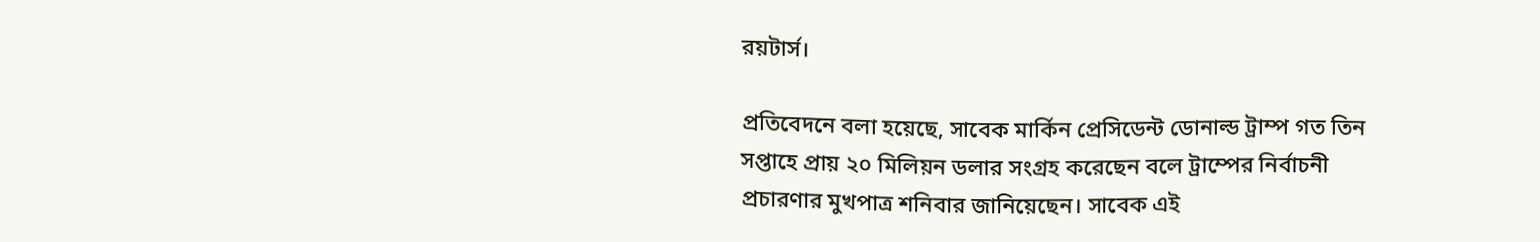রয়টার্স।

প্রতিবেদনে বলা হয়েছে, সাবেক মার্কিন প্রেসিডেন্ট ডোনাল্ড ট্রাম্প গত তিন সপ্তাহে প্রায় ২০ মিলিয়ন ডলার সংগ্রহ করেছেন বলে ট্রাম্পের নির্বাচনী প্রচারণার মুখপাত্র শনিবার জানিয়েছেন। সাবেক এই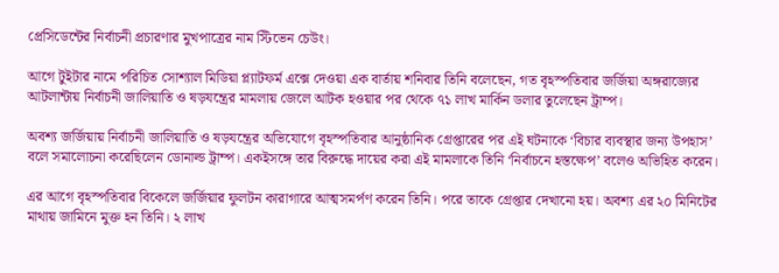প্রেসিডেন্টের নির্বাচনী প্রচারণার মুখপাত্রের নাম স্টিভেন চেউং।

আগে টুইটার নামে পরিচিত সোশ্যাল মিডিয়া প্ল্যাটফর্ম এক্সে দেওয়া এক বার্তায় শনিবার তিনি বলেছেন, গত বৃহস্পতিবার জর্জিয়া অঙ্গরাজ্যের আটলান্টায় নির্বাচনী জালিয়াতি ও ষড়যন্ত্রের মামলায় জেলে আটক হওয়ার পর থেকে ৭১ লাখ মার্কিন ডলার তুলেছেন ট্রাম্প।

অবশ্য জর্জিয়ায় নির্বাচনী জালিয়াতি ও ষড়যন্ত্রের অভিযোগে বৃহস্পতিবার আনুষ্ঠানিক গ্রেপ্তারের পর এই ঘটনাকে ‘বিচার ব্যবস্থার জন্য উপহাস’ বলে সমালোচনা করেছিলেন ডোনাল্ড ট্রাম্প। একইসঙ্গে তার বিরুদ্ধে দায়ের করা এই মামলাকে তিনি ‘নির্বাচনে হস্তক্ষেপ’ বলেও অভিহিত করেন।

এর আগে বৃহস্পতিবার বিকেলে জর্জিয়ার ফুলটন কারাগারে আত্মসমর্পণ করেন তিনি। পরে তাকে গ্রেপ্তার দেখানো হয়। অবশ্য এর ২০ মিনিটের মাথায় জামিনে মুক্ত হন তিনি। ২ লাখ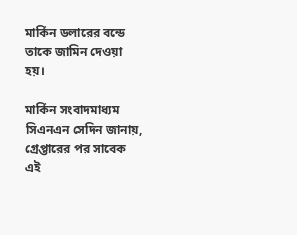মার্কিন ডলারের বন্ডে তাকে জামিন দেওয়া হয়।

মার্কিন সংবাদমাধ্যম সিএনএন সেদিন জানায়, গ্রেপ্তারের পর সাবেক এই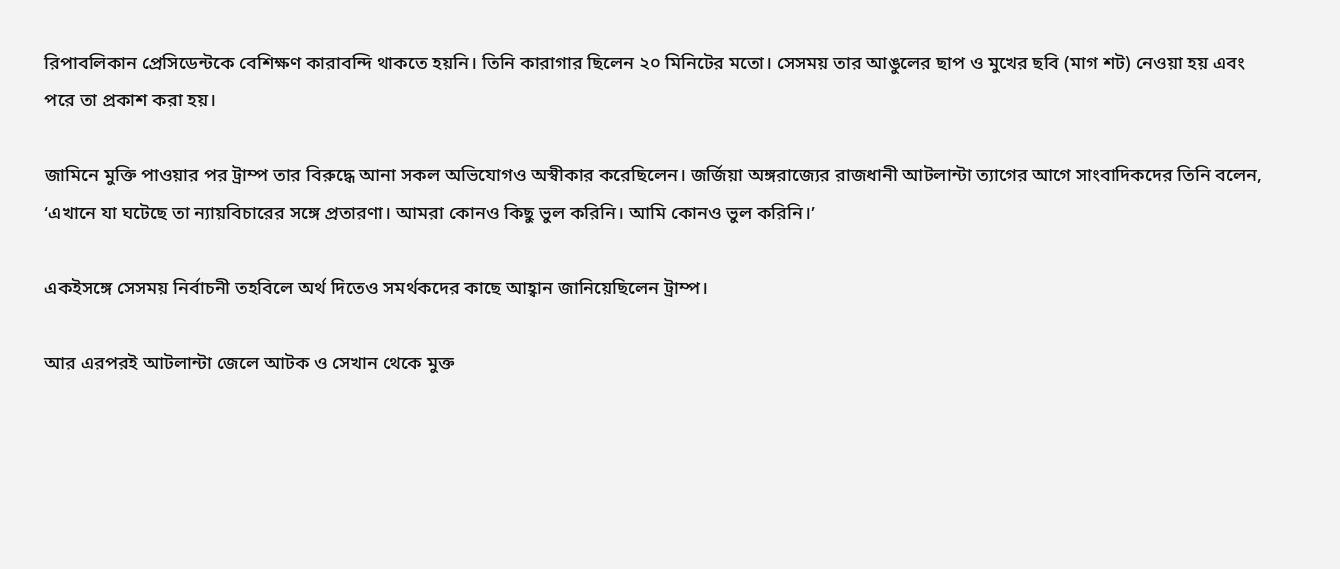রিপাবলিকান প্রেসিডেন্টকে বেশিক্ষণ কারাবন্দি থাকতে হয়নি। তিনি কারাগার ছিলেন ২০ মিনিটের মতো। সেসময় তার আঙুলের ছাপ ও মুখের ছবি (মাগ শট) নেওয়া হয় এবং পরে তা প্রকাশ করা হয়।

জামিনে মুক্তি পাওয়ার পর ট্রাম্প তার বিরুদ্ধে আনা সকল অভিযোগও অস্বীকার করেছিলেন। জর্জিয়া অঙ্গরাজ্যের রাজধানী আটলান্টা ত্যাগের আগে সাংবাদিকদের তিনি বলেন, ‘এখানে যা ঘটেছে তা ন্যায়বিচারের সঙ্গে প্রতারণা। আমরা কোনও কিছু ভুল করিনি। আমি কোনও ভুল করিনি।’

একইসঙ্গে সেসময় নির্বাচনী তহবিলে অর্থ দিতেও সমর্থকদের কাছে আহ্বান জানিয়েছিলেন ট্রাম্প।

আর এরপরই আটলান্টা জেলে আটক ও সেখান থেকে মুক্ত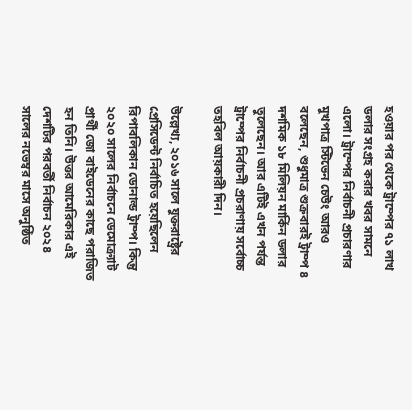হওয়ার পর থেকে ট্রাম্পের ৭১ লাখ ডলার সংগ্রহ করার খবর সামনে এলো। ট্রাম্পের নির্বাচনী প্রচারণার মুখপাত্র স্টিভেন চেউং আরও বলেছেন, শুধুমাত্র শুক্রবারই ট্রাম্প ৪ দশমিক ১৮ মিলিয়ন মার্কিন ডলার তুলেছেন। আর এটিই এখন পর্যন্ত ট্রাম্পের নির্বাচনী প্রচরাণায় সর্বোচ্চ তহবিল আয়কারী দিন।

উল্লেখ্য, ২০১৬ সালে যুক্তরাষ্ট্রের প্রেসিডেন্ট নির্বাচিত হয়েছিলেন রিপাবলিকান ডোনাল্ড ট্রাম্প। কিন্তু ২০২০ সালের নির্বাচনে ডেমোক্র্যাট প্রার্থী জো বাইডেনের কাছে পরাজিত হন তিনি। উত্তর আমেরিকার এই দেশটির পরবর্তী নির্বাচন ২০২৪ সালের নভেম্বর মাসে অনুষ্ঠিত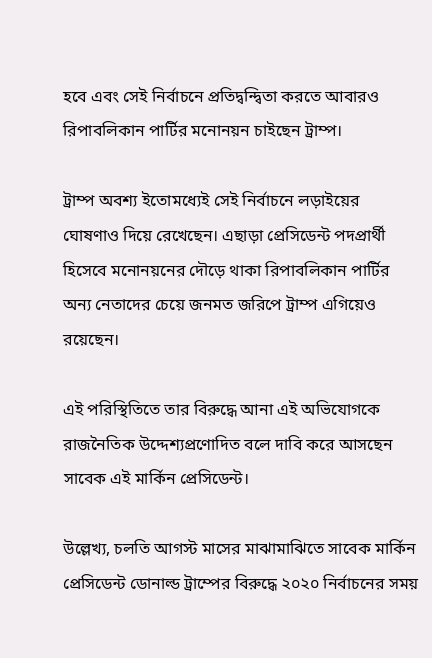হবে এবং সেই নির্বাচনে প্রতিদ্বন্দ্বিতা করতে আবারও রিপাবলিকান পার্টির মনোনয়ন চাইছেন ট্রাম্প।

ট্রাম্প অবশ্য ইতোমধ্যেই সেই নির্বাচনে লড়াইয়ের ঘোষণাও দিয়ে রেখেছেন। এছাড়া প্রেসিডেন্ট পদপ্রার্থী হিসেবে মনোনয়নের দৌড়ে থাকা রিপাবলিকান পার্টির অন্য নেতাদের চেয়ে জনমত জরিপে ট্রাম্প এগিয়েও রয়েছেন।

এই পরিস্থিতিতে তার বিরুদ্ধে আনা এই অভিযোগকে রাজনৈতিক উদ্দেশ্যপ্রণোদিত বলে দাবি করে আসছেন সাবেক এই মার্কিন প্রেসিডেন্ট।

উল্লেখ্য, চলতি আগস্ট মাসের মাঝামাঝিতে সাবেক মার্কিন প্রেসিডেন্ট ডোনাল্ড ট্রাম্পের বিরুদ্ধে ২০২০ নির্বাচনের সময়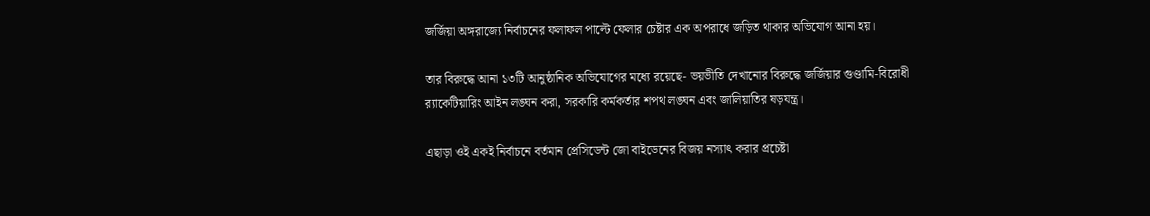জর্জিয়া অঙ্গরাজ্যে নির্বাচনের ফলাফল পাল্টে ফেলার চেষ্টার এক অপরাধে জড়িত থাকার অভিযোগ আনা হয়।

তার বিরুদ্ধে আনা ১৩টি আনুষ্ঠানিক অভিযোগের মধ্যে রয়েছে- ভয়ভীতি দেখানোর বিরুদ্ধে জর্জিয়ার গুণ্ডামি-বিরোধী র‍্যাকেটিয়ারিং আইন লঙ্ঘন করা, সরকারি কর্মকর্তার শপথ লঙ্ঘন এবং জালিয়াতির ষড়যন্ত্র।

এছাড়া ওই একই নির্বাচনে বর্তমান প্রেসিডেন্ট জো বাইডেনের বিজয় নস্যাৎ করার প্রচেষ্টা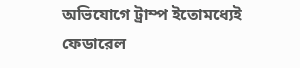অভিযোগে ট্রাম্প ইতোমধ্যেই ফেডারেল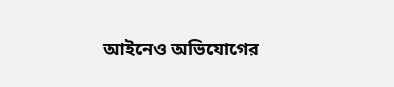আইনেও অভিযোগের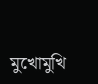মুখোমুখি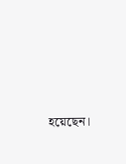হয়েছেন।